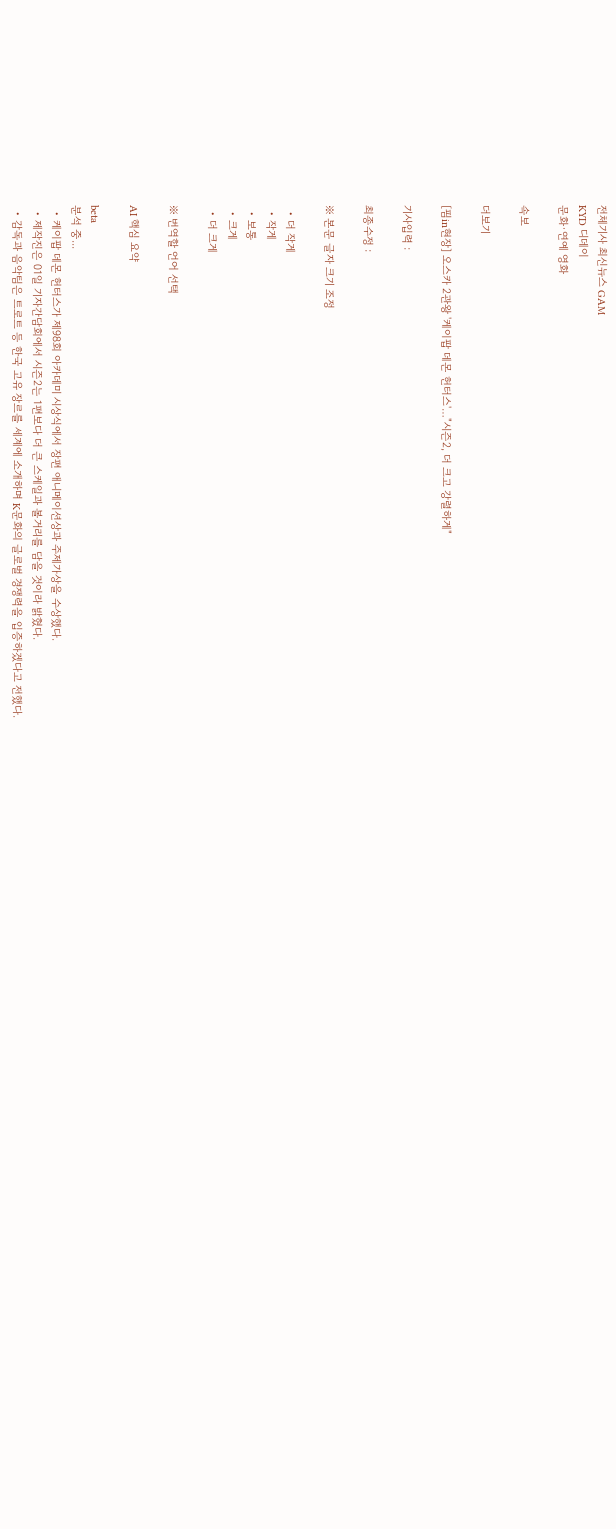전체기사 최신뉴스 GAM
KYD 디데이
문화·연예 영화

속보

더보기

[핌in현장] 오스카 2관왕 '케이팝 데몬 헌터스'…"시즌2, 더 크고 강렬하게"

기사입력 :

최종수정 :

※ 본문 글자 크기 조정

  • 더 작게
  • 작게
  • 보통
  • 크게
  • 더 크게

※ 번역할 언어 선택

AI 핵심 요약

beta
분석 중...
  • 케이팝 데몬 헌터스가 제98회 아카데미 시상식에서 장편 애니메이션상과 주제가상을 수상했다.
  • 제작진은 01일 기자간담회에서 시즌2는 1편보다 더 큰 스케일과 볼거리를 담을 것이라 밝혔다.
  • 감독과 음악팀은 트로트 등 한국 고유 장르를 세계에 소개하며 K문화의 글로벌 경쟁력을 입증하겠다고 전했다.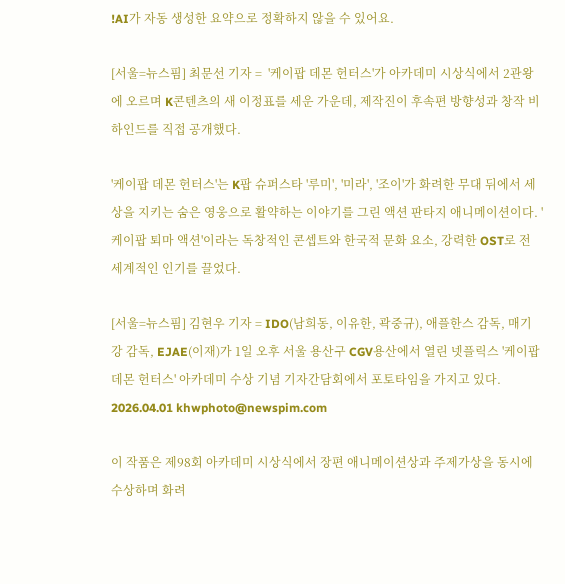!AI가 자동 생성한 요약으로 정확하지 않을 수 있어요.

[서울=뉴스핌] 최문선 기자 =  '케이팝 데몬 헌터스'가 아카데미 시상식에서 2관왕에 오르며 K콘텐츠의 새 이정표를 세운 가운데, 제작진이 후속편 방향성과 창작 비하인드를 직접 공개했다.

'케이팝 데몬 헌터스'는 K팝 슈퍼스타 '루미', '미라', '조이'가 화려한 무대 뒤에서 세상을 지키는 숨은 영웅으로 활약하는 이야기를 그린 액션 판타지 애니메이션이다. '케이팝 퇴마 액션'이라는 독창적인 콘셉트와 한국적 문화 요소, 강력한 OST로 전 세계적인 인기를 끌었다.

[서울=뉴스핌] 김현우 기자 = IDO(남희동, 이유한, 곽중규), 애플한스 감독, 매기 강 감독, EJAE(이재)가 1일 오후 서울 용산구 CGV용산에서 열린 넷플릭스 '케이팝 데몬 헌터스' 아카데미 수상 기념 기자간담회에서 포토타임을 가지고 있다. 2026.04.01 khwphoto@newspim.com

이 작품은 제98회 아카데미 시상식에서 장편 애니메이션상과 주제가상을 동시에 수상하며 화려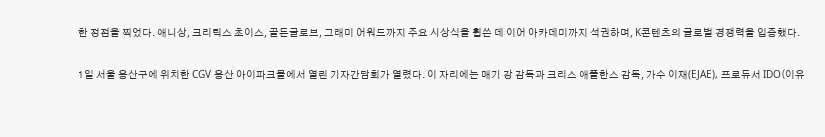한 정점을 찍었다. 애니상, 크리틱스 초이스, 골든글로브, 그래미 어워드까지 주요 시상식을 휩쓴 데 이어 아카데미까지 석권하며, K콘텐츠의 글로벌 경쟁력을 입증했다.

1일 서울 용산구에 위치한 CGV 용산 아이파크몰에서 열린 기자간담회가 열렸다. 이 자리에는 매기 강 감독과 크리스 애플한스 감독, 가수 이재(EJAE), 프로듀서 IDO(이유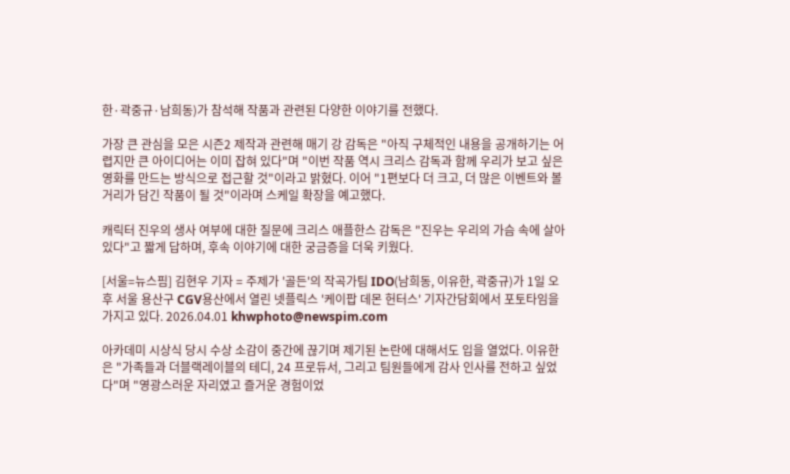한·곽중규·남희동)가 참석해 작품과 관련된 다양한 이야기를 전했다.

가장 큰 관심을 모은 시즌2 제작과 관련해 매기 강 감독은 "아직 구체적인 내용을 공개하기는 어렵지만 큰 아이디어는 이미 잡혀 있다"며 "이번 작품 역시 크리스 감독과 함께 우리가 보고 싶은 영화를 만드는 방식으로 접근할 것"이라고 밝혔다. 이어 "1편보다 더 크고, 더 많은 이벤트와 볼거리가 담긴 작품이 될 것"이라며 스케일 확장을 예고했다.

캐릭터 진우의 생사 여부에 대한 질문에 크리스 애플한스 감독은 "진우는 우리의 가슴 속에 살아 있다"고 짧게 답하며, 후속 이야기에 대한 궁금증을 더욱 키웠다.

[서울=뉴스핌] 김현우 기자 = 주제가 '골든'의 작곡가팀 IDO(남희동, 이유한, 곽중규)가 1일 오후 서울 용산구 CGV용산에서 열린 넷플릭스 '케이팝 데몬 헌터스' 기자간담회에서 포토타임을 가지고 있다. 2026.04.01 khwphoto@newspim.com

아카데미 시상식 당시 수상 소감이 중간에 끊기며 제기된 논란에 대해서도 입을 열었다. 이유한은 "가족들과 더블랙레이블의 테디, 24 프로듀서, 그리고 팀원들에게 감사 인사를 전하고 싶었다"며 "영광스러운 자리였고 즐거운 경험이었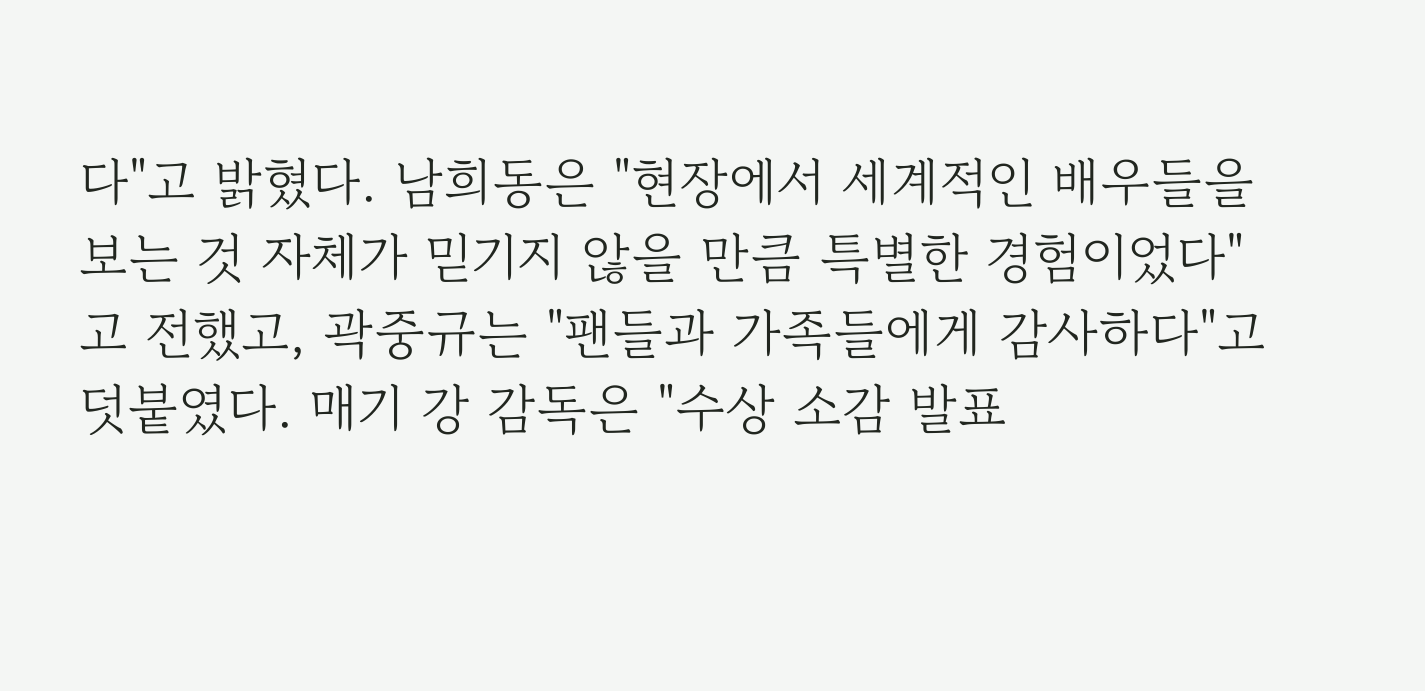다"고 밝혔다. 남희동은 "현장에서 세계적인 배우들을 보는 것 자체가 믿기지 않을 만큼 특별한 경험이었다"고 전했고, 곽중규는 "팬들과 가족들에게 감사하다"고 덧붙였다. 매기 강 감독은 "수상 소감 발표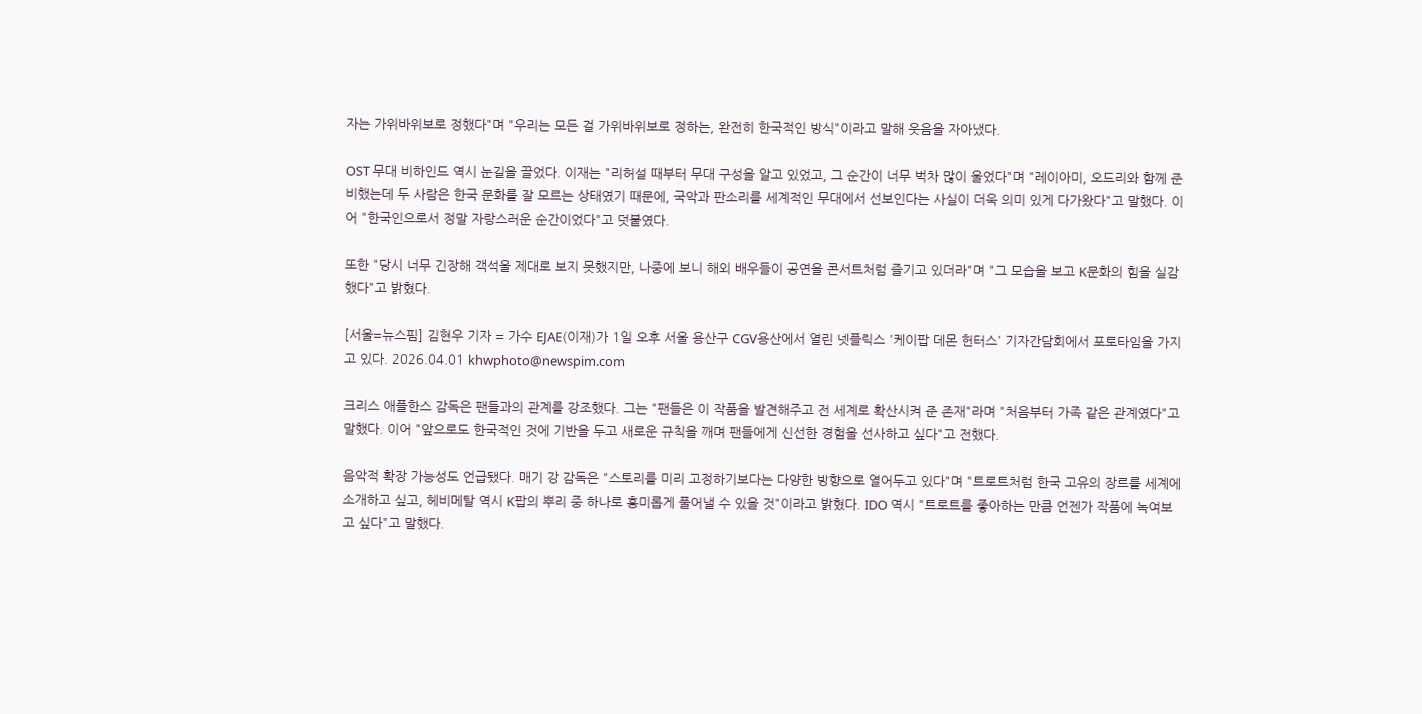자는 가위바위보로 정했다"며 "우리는 모든 걸 가위바위보로 정하는, 완전히 한국적인 방식"이라고 말해 웃음을 자아냈다.

OST 무대 비하인드 역시 눈길을 끌었다. 이재는 "리허설 때부터 무대 구성을 알고 있었고, 그 순간이 너무 벅차 많이 울었다"며 "레이아미, 오드리와 함께 준비했는데 두 사람은 한국 문화를 잘 모르는 상태였기 때문에, 국악과 판소리를 세계적인 무대에서 선보인다는 사실이 더욱 의미 있게 다가왔다"고 말했다. 이어 "한국인으로서 정말 자랑스러운 순간이었다"고 덧붙였다.

또한 "당시 너무 긴장해 객석을 제대로 보지 못했지만, 나중에 보니 해외 배우들이 공연을 콘서트처럼 즐기고 있더라"며 "그 모습을 보고 K문화의 힘을 실감했다"고 밝혔다.

[서울=뉴스핌] 김현우 기자 = 가수 EJAE(이재)가 1일 오후 서울 용산구 CGV용산에서 열린 넷플릭스 '케이팝 데몬 헌터스' 기자간담회에서 포토타임을 가지고 있다. 2026.04.01 khwphoto@newspim.com

크리스 애플한스 감독은 팬들과의 관계를 강조했다. 그는 "팬들은 이 작품을 발견해주고 전 세계로 확산시켜 준 존재"라며 "처음부터 가족 같은 관계였다"고 말했다. 이어 "앞으로도 한국적인 것에 기반을 두고 새로운 규칙을 깨며 팬들에게 신선한 경험을 선사하고 싶다"고 전했다.

음악적 확장 가능성도 언급됐다. 매기 강 감독은 "스토리를 미리 고정하기보다는 다양한 방향으로 열어두고 있다"며 "트로트처럼 한국 고유의 장르를 세계에 소개하고 싶고, 헤비메탈 역시 K팝의 뿌리 중 하나로 흥미롭게 풀어낼 수 있을 것"이라고 밝혔다. IDO 역시 "트로트를 좋아하는 만큼 언젠가 작품에 녹여보고 싶다"고 말했다.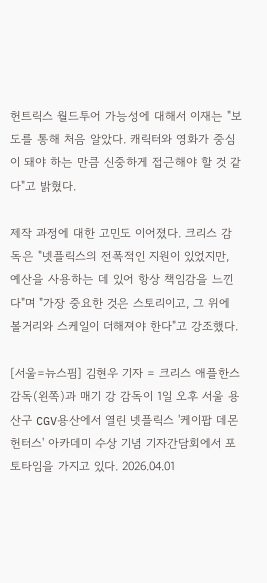헌트릭스 월드투어 가능성에 대해서 이재는 "보도를 통해 처음 알았다. 캐릭터와 영화가 중심이 돼야 하는 만큼 신중하게 접근해야 할 것 같다"고 밝혔다.

제작 과정에 대한 고민도 이어졌다. 크리스 감독은 "넷플릭스의 전폭적인 지원이 있었지만, 예산을 사용하는 데 있어 항상 책임감을 느낀다"며 "가장 중요한 것은 스토리이고, 그 위에 볼거리와 스케일이 더해져야 한다"고 강조했다.

[서울=뉴스핌] 김현우 기자 = 크리스 애플한스 감독(왼쪽)과 매기 강 감독이 1일 오후 서울 용산구 CGV용산에서 열린 넷플릭스 '케이팝 데몬 헌터스' 아카데미 수상 기념 기자간담회에서 포토타임을 가지고 있다. 2026.04.01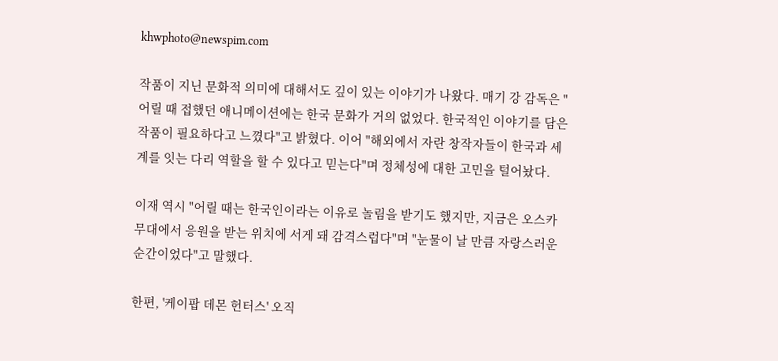khwphoto@newspim.com

작품이 지닌 문화적 의미에 대해서도 깊이 있는 이야기가 나왔다. 매기 강 감독은 "어릴 때 접했던 애니메이션에는 한국 문화가 거의 없었다. 한국적인 이야기를 담은 작품이 필요하다고 느꼈다"고 밝혔다. 이어 "해외에서 자란 창작자들이 한국과 세계를 잇는 다리 역할을 할 수 있다고 믿는다"며 정체성에 대한 고민을 털어놨다.

이재 역시 "어릴 때는 한국인이라는 이유로 놀림을 받기도 했지만, 지금은 오스카 무대에서 응원을 받는 위치에 서게 돼 감격스럽다"며 "눈물이 날 만큼 자랑스러운 순간이었다"고 말했다.

한편, '케이팝 데몬 헌터스' 오직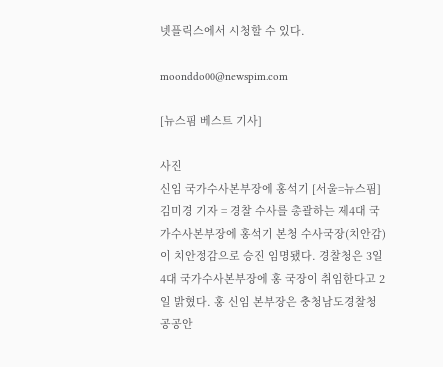넷플릭스에서 시청할 수 있다.

moonddo00@newspim.com

[뉴스핌 베스트 기사]

사진
신임 국가수사본부장에 홍석기 [서울=뉴스핌] 김미경 기자 = 경찰 수사를 총괄하는 제4대 국가수사본부장에 홍석기 본청 수사국장(치안감)이 치안정감으로 승진 임명됐다. 경찰청은 3일 4대 국가수사본부장에 홍 국장이 취임한다고 2일 밝혔다. 홍 신임 본부장은 충청남도경찰청 공공안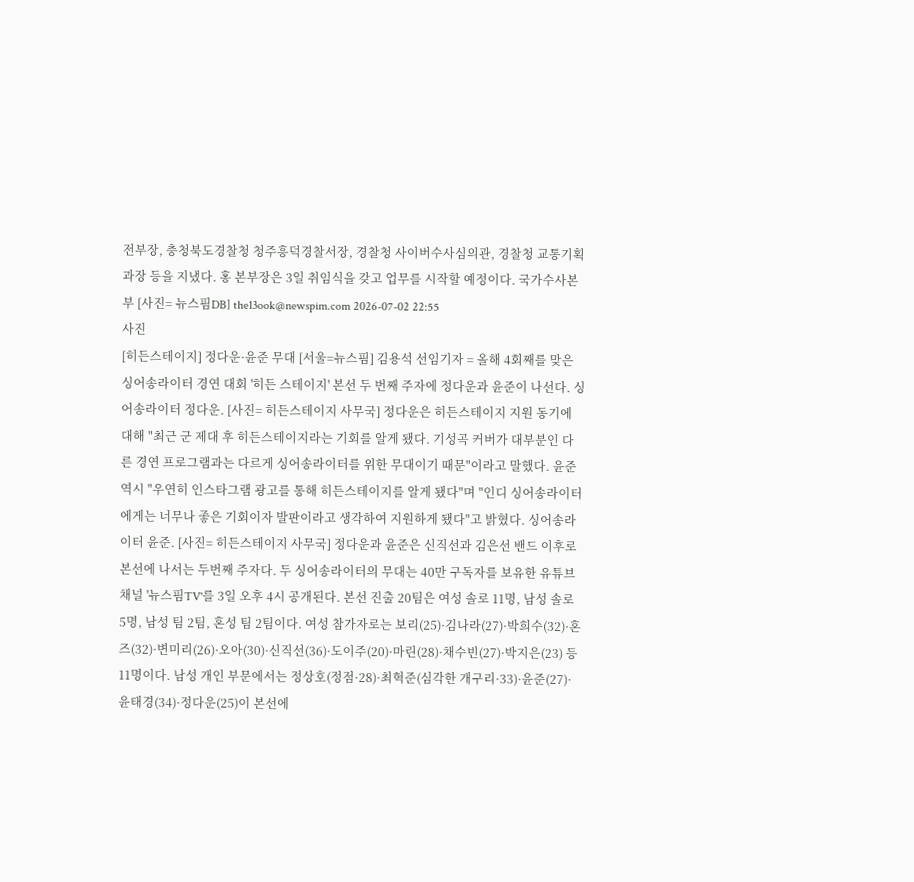전부장, 충청북도경찰청 청주흥덕경찰서장, 경찰청 사이버수사심의관, 경찰청 교통기획과장 등을 지냈다. 홍 본부장은 3일 취임식을 갖고 업무를 시작할 예정이다. 국가수사본부 [사진= 뉴스핌DB] the13ook@newspim.com 2026-07-02 22:55
사진
[히든스테이지] 정다운·윤준 무대 [서울=뉴스핌] 김용석 선임기자 = 올해 4회째를 맞은 싱어송라이터 경연 대회 '히든 스테이지' 본선 두 번째 주자에 정다운과 윤준이 나선다. 싱어송라이터 정다운. [사진= 히든스테이지 사무국] 정다운은 히든스테이지 지원 동기에 대해 "최근 군 제대 후 히든스테이지라는 기회를 알게 됐다. 기성곡 커버가 대부분인 다른 경연 프로그램과는 다르게 싱어송라이터를 위한 무대이기 때문"이라고 말했다. 윤준 역시 "우연히 인스타그램 광고를 통해 히든스테이지를 알게 됐다"며 "인디 싱어송라이터에게는 너무나 좋은 기회이자 발판이라고 생각하여 지원하게 됐다"고 밝혔다. 싱어송라이터 윤준. [사진= 히든스테이지 사무국] 정다운과 윤준은 신직선과 김은선 밴드 이후로 본선에 나서는 두번째 주자다. 두 싱어송라이터의 무대는 40만 구독자를 보유한 유튜브 채널 '뉴스핌TV'를 3일 오후 4시 공개된다. 본선 진출 20팀은 여성 솔로 11명, 남성 솔로 5명, 남성 팀 2팀, 혼성 팀 2팀이다. 여성 참가자로는 보리(25)·김나라(27)·박희수(32)·혼즈(32)·변미리(26)·오아(30)·신직선(36)·도이주(20)·마린(28)·채수빈(27)·박지은(23) 등 11명이다. 남성 개인 부문에서는 정상호(정점·28)·최혁준(심각한 개구리·33)·윤준(27)·윤태경(34)·정다운(25)이 본선에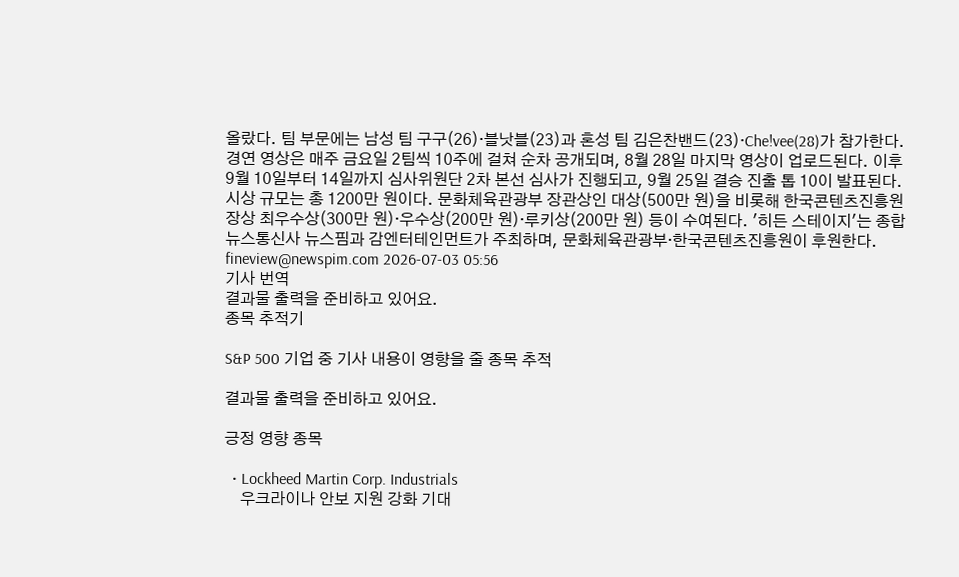올랐다. 팀 부문에는 남성 팀 구구(26)·블낫블(23)과 혼성 팀 김은찬밴드(23)·Che!vee(28)가 참가한다. 경연 영상은 매주 금요일 2팀씩 10주에 걸쳐 순차 공개되며, 8월 28일 마지막 영상이 업로드된다. 이후 9월 10일부터 14일까지 심사위원단 2차 본선 심사가 진행되고, 9월 25일 결승 진출 톱 10이 발표된다. 시상 규모는 총 1200만 원이다. 문화체육관광부 장관상인 대상(500만 원)을 비롯해 한국콘텐츠진흥원장상 최우수상(300만 원)·우수상(200만 원)·루키상(200만 원) 등이 수여된다. '히든 스테이지'는 종합뉴스통신사 뉴스핌과 감엔터테인먼트가 주최하며, 문화체육관광부·한국콘텐츠진흥원이 후원한다. fineview@newspim.com 2026-07-03 05:56
기사 번역
결과물 출력을 준비하고 있어요.
종목 추적기

S&P 500 기업 중 기사 내용이 영향을 줄 종목 추적

결과물 출력을 준비하고 있어요.

긍정 영향 종목

  • Lockheed Martin Corp. Industrials
    우크라이나 안보 지원 강화 기대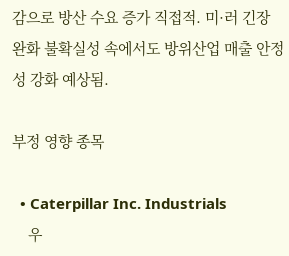감으로 방산 수요 증가 직접적. 미·러 긴장 완화 불확실성 속에서도 방위산업 매출 안정성 강화 예상됨.

부정 영향 종목

  • Caterpillar Inc. Industrials
    우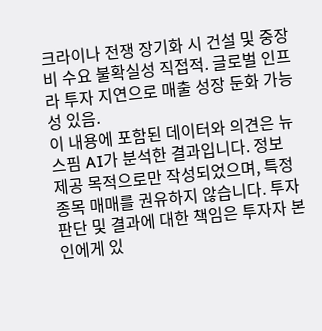크라이나 전쟁 장기화 시 건설 및 중장비 수요 불확실성 직접적. 글로벌 인프라 투자 지연으로 매출 성장 둔화 가능성 있음.
이 내용에 포함된 데이터와 의견은 뉴스핌 AI가 분석한 결과입니다. 정보 제공 목적으로만 작성되었으며, 특정 종목 매매를 권유하지 않습니다. 투자 판단 및 결과에 대한 책임은 투자자 본인에게 있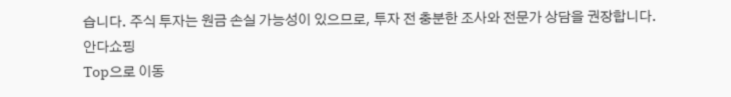습니다. 주식 투자는 원금 손실 가능성이 있으므로, 투자 전 충분한 조사와 전문가 상담을 권장합니다.
안다쇼핑
Top으로 이동